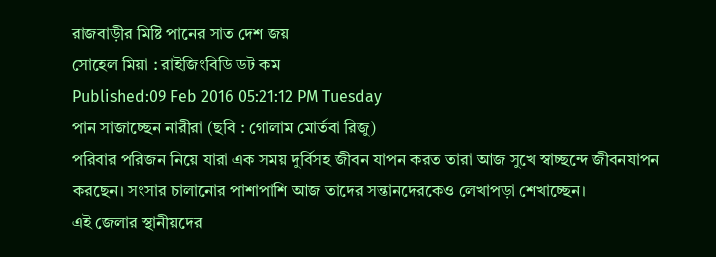রাজবাড়ীর মিষ্টি পানের সাত দেশ জয়
সোহেল মিয়া : রাইজিংবিডি ডট কম
Published:09 Feb 2016 05:21:12 PM Tuesday
পান সাজাচ্ছেন নারীরা (ছবি : গোলাম মোর্তবা রিজু)
পরিবার পরিজন নিয়ে যারা এক সময় দুর্বিসহ জীবন যাপন করত তারা আজ সুখে স্বাচ্ছন্দে জীবনযাপন করছেন। সংসার চালানোর পাশাপাশি আজ তাদের সন্তানদেরকেও লেখাপড়া শেখাচ্ছেন।
এই জেলার স্থানীয়দের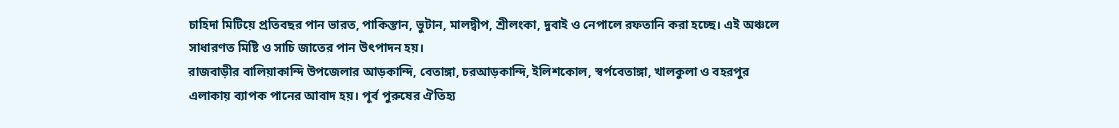চাহিদা মিটিয়ে প্রতিবছর পান ভারত, পাকিস্তান, ভুটান, মালদ্বীপ, শ্রীলংকা, দুবাই ও নেপালে রফতানি করা হচ্ছে। এই অঞ্চলে সাধারণত মিষ্টি ও সাচি জাতের পান উৎপাদন হয়।
রাজবাড়ীর বালিয়াকান্দি উপজেলার আড়কান্দি, বেতাঙ্গা, চরআড়কান্দি, ইলিশকোল, স্বর্পবেতাঙ্গা, খালকুলা ও বহরপুর এলাকায় ব্যাপক পানের আবাদ হয়। পূর্ব পুরুষের ঐতিহ্য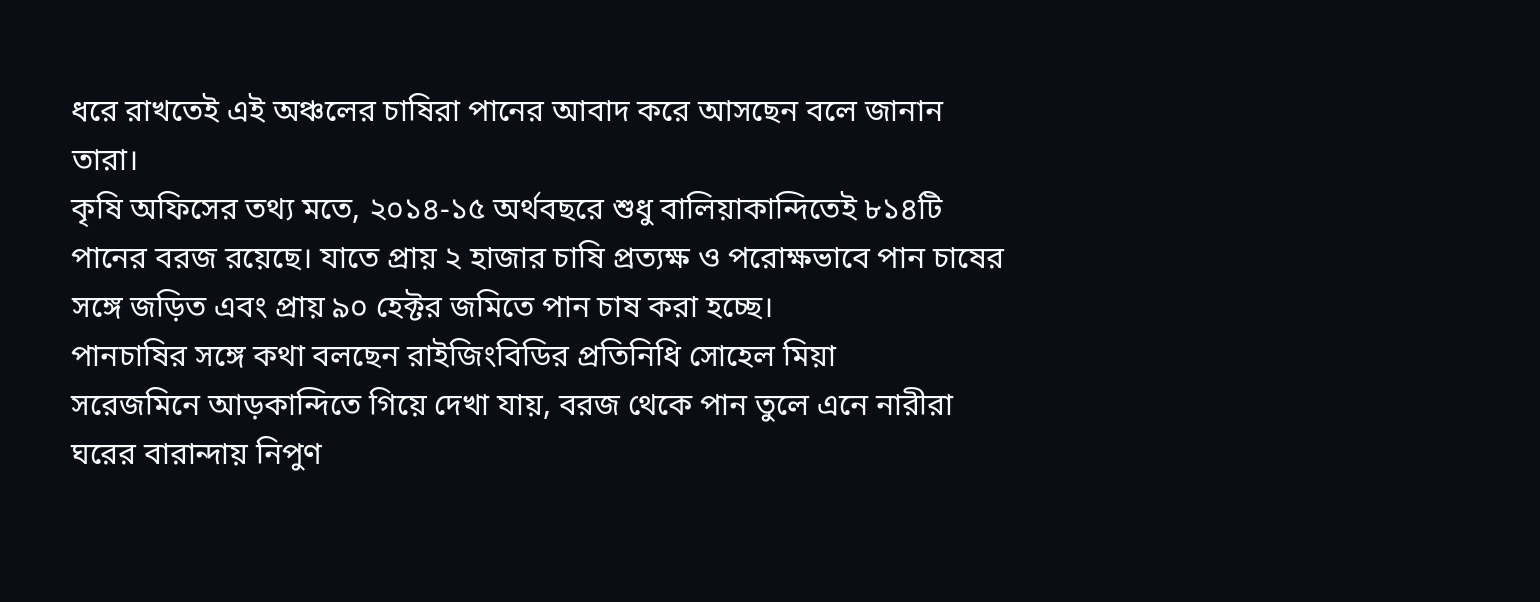ধরে রাখতেই এই অঞ্চলের চাষিরা পানের আবাদ করে আসছেন বলে জানান তারা।
কৃষি অফিসের তথ্য মতে, ২০১৪-১৫ অর্থবছরে শুধু বালিয়াকান্দিতেই ৮১৪টি পানের বরজ রয়েছে। যাতে প্রায় ২ হাজার চাষি প্রত্যক্ষ ও পরোক্ষভাবে পান চাষের সঙ্গে জড়িত এবং প্রায় ৯০ হেক্টর জমিতে পান চাষ করা হচ্ছে।
পানচাষির সঙ্গে কথা বলছেন রাইজিংবিডির প্রতিনিধি সোহেল মিয়া
সরেজমিনে আড়কান্দিতে গিয়ে দেখা যায়, বরজ থেকে পান তুলে এনে নারীরা ঘরের বারান্দায় নিপুণ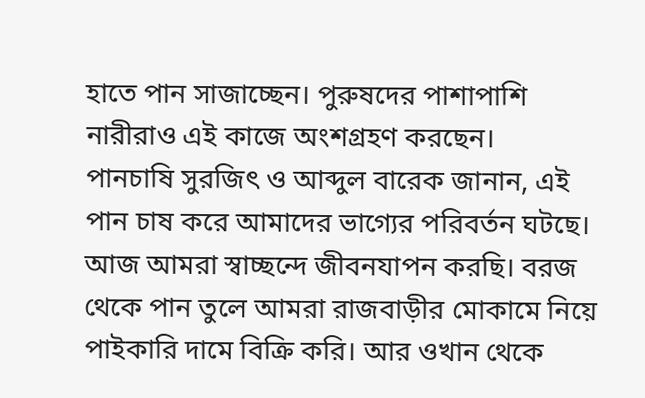হাতে পান সাজাচ্ছেন। পুরুষদের পাশাপাশি নারীরাও এই কাজে অংশগ্রহণ করছেন।
পানচাষি সুরজিৎ ও আব্দুল বারেক জানান, এই পান চাষ করে আমাদের ভাগ্যের পরিবর্তন ঘটছে। আজ আমরা স্বাচ্ছন্দে জীবনযাপন করছি। বরজ থেকে পান তুলে আমরা রাজবাড়ীর মোকামে নিয়ে পাইকারি দামে বিক্রি করি। আর ওখান থেকে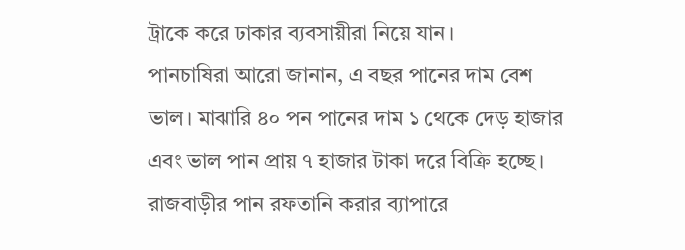ট্রাকে করে ঢাকার ব্যবসায়ীরা নিয়ে যান।
পানচাষিরা আরো জানান, এ বছর পানের দাম বেশ ভাল। মাঝারি ৪০ পন পানের দাম ১ থেকে দেড় হাজার এবং ভাল পান প্রায় ৭ হাজার টাকা দরে বিক্রি হচ্ছে।
রাজবাড়ীর পান রফতানি করার ব্যাপারে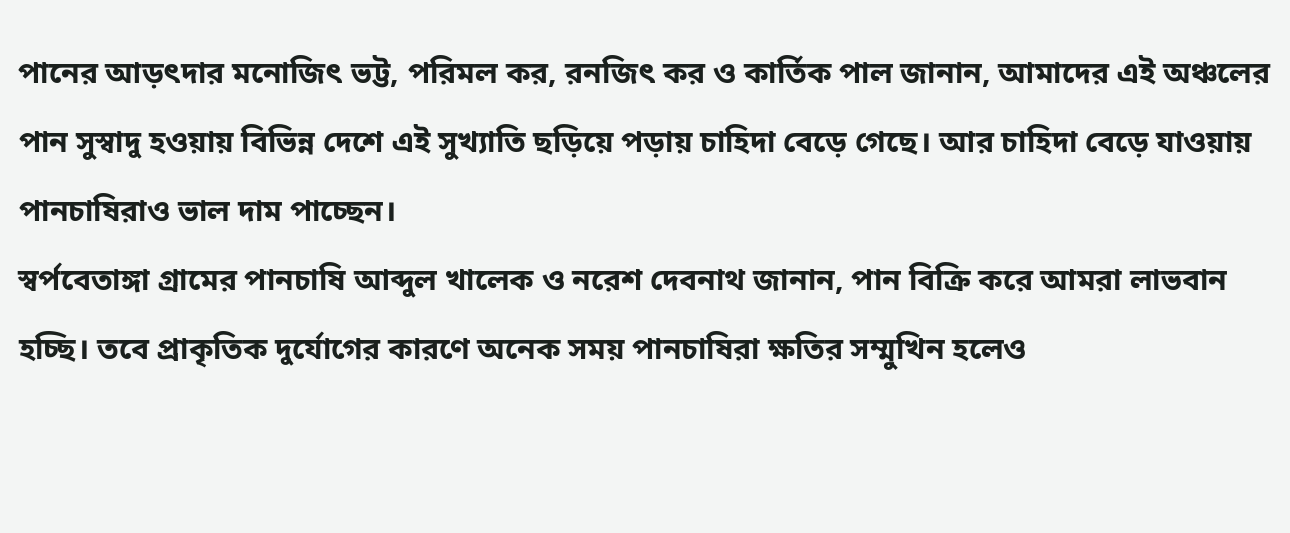পানের আড়ৎদার মনোজিৎ ভট্ট, পরিমল কর, রনজিৎ কর ও কার্তিক পাল জানান, আমাদের এই অঞ্চলের পান সুস্বাদু হওয়ায় বিভিন্ন দেশে এই সুখ্যাতি ছড়িয়ে পড়ায় চাহিদা বেড়ে গেছে। আর চাহিদা বেড়ে যাওয়ায় পানচাষিরাও ভাল দাম পাচ্ছেন।
স্বর্পবেতাঙ্গা গ্রামের পানচাষি আব্দুল খালেক ও নরেশ দেবনাথ জানান, পান বিক্রি করে আমরা লাভবান হচ্ছি। তবে প্রাকৃতিক দুর্যোগের কারণে অনেক সময় পানচাষিরা ক্ষতির সম্মুখিন হলেও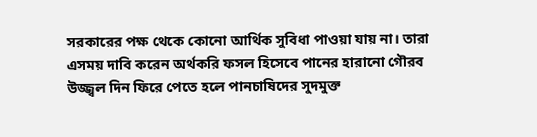সরকারের পক্ষ থেকে কোনো আর্থিক সুবিধা পাওয়া যায় না। তারা এসময় দাবি করেন অর্থকরি ফসল হিসেবে পানের হারানো গৌরব উজ্জ্বল দিন ফিরে পেতে হলে পানচাষিদের সুদমুক্ত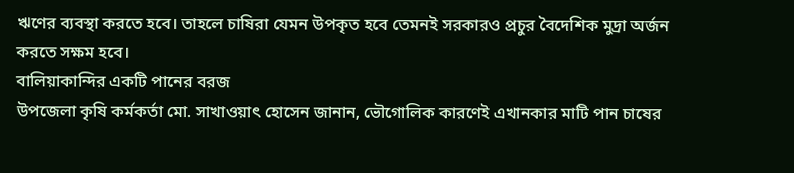ঋণের ব্যবস্থা করতে হবে। তাহলে চাষিরা যেমন উপকৃত হবে তেমনই সরকারও প্রচুর বৈদেশিক মুদ্রা অর্জন করতে সক্ষম হবে।
বালিয়াকান্দির একটি পানের বরজ
উপজেলা কৃষি কর্মকর্তা মো. সাখাওয়াৎ হোসেন জানান, ভৌগোলিক কারণেই এখানকার মাটি পান চাষের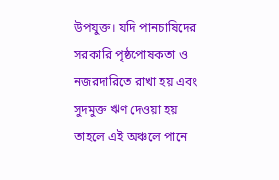উপযুক্ত। যদি পানচাষিদের সরকারি পৃষ্ঠপোষকতা ও নজরদারিতে রাখা হয় এবং সুদমুক্ত ঋণ দেওয়া হয় তাহলে এই অঞ্চলে পানে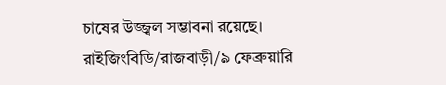চাষের উজ্জ্বল সম্ভাবনা রয়েছে।
রাইজিংবিডি/রাজবাড়ী/৯ ফেব্রুয়ারি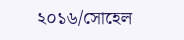২০১৬/সোহেল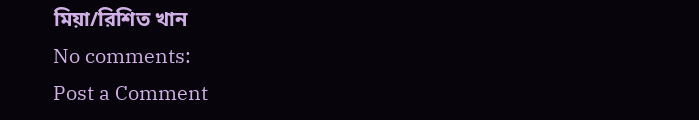মিয়া/রিশিত খান
No comments:
Post a Comment